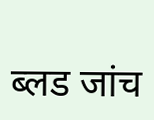ब्लड जांच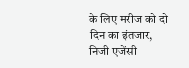के लिए मरीज को दो दिन का इंतजार, निजी एजेंसी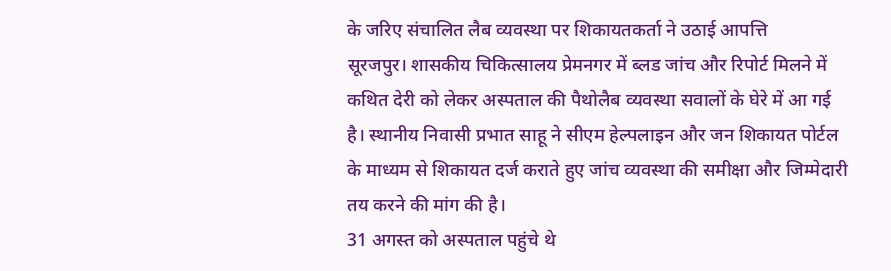के जरिए संचालित लैब व्यवस्था पर शिकायतकर्ता ने उठाई आपत्ति
सूरजपुर। शासकीय चिकित्सालय प्रेमनगर में ब्लड जांच और रिपोर्ट मिलने में कथित देरी को लेकर अस्पताल की पैथोलैब व्यवस्था सवालों के घेरे में आ गई है। स्थानीय निवासी प्रभात साहू ने सीएम हेल्पलाइन और जन शिकायत पोर्टल के माध्यम से शिकायत दर्ज कराते हुए जांच व्यवस्था की समीक्षा और जिम्मेदारी तय करने की मांग की है।
31 अगस्त को अस्पताल पहुंचे थे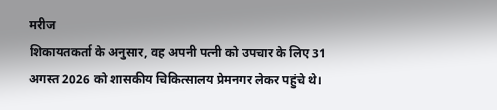मरीज
शिकायतकर्ता के अनुसार, वह अपनी पत्नी को उपचार के लिए 31 अगस्त 2026 को शासकीय चिकित्सालय प्रेमनगर लेकर पहुंचे थे।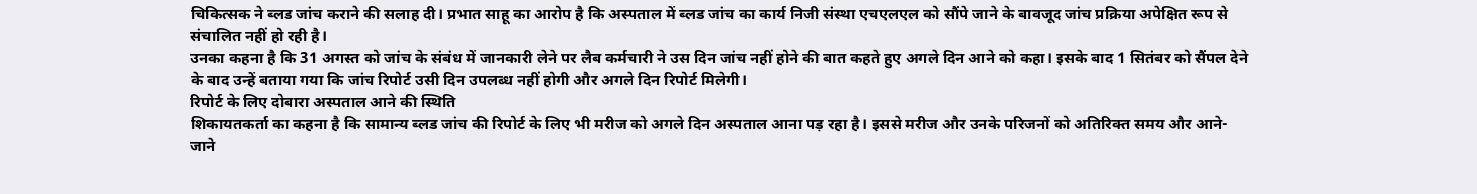चिकित्सक ने ब्लड जांच कराने की सलाह दी। प्रभात साहू का आरोप है कि अस्पताल में ब्लड जांच का कार्य निजी संस्था एचएलएल को सौंपे जाने के बावजूद जांच प्रक्रिया अपेक्षित रूप से संचालित नहीं हो रही है।
उनका कहना है कि 31 अगस्त को जांच के संबंध में जानकारी लेने पर लैब कर्मचारी ने उस दिन जांच नहीं होने की बात कहते हुए अगले दिन आने को कहा। इसके बाद 1 सितंबर को सैंपल देने के बाद उन्हें बताया गया कि जांच रिपोर्ट उसी दिन उपलब्ध नहीं होगी और अगले दिन रिपोर्ट मिलेगी।
रिपोर्ट के लिए दोबारा अस्पताल आने की स्थिति
शिकायतकर्ता का कहना है कि सामान्य ब्लड जांच की रिपोर्ट के लिए भी मरीज को अगले दिन अस्पताल आना पड़ रहा है। इससे मरीज और उनके परिजनों को अतिरिक्त समय और आने-जाने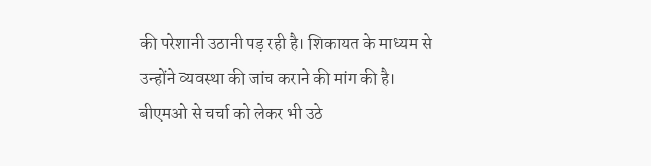की परेशानी उठानी पड़ रही है। शिकायत के माध्यम से उन्होंने व्यवस्था की जांच कराने की मांग की है।
बीएमओ से चर्चा को लेकर भी उठे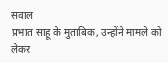सवाल
प्रभात साहू के मुताबिक, उन्होंने मामले को लेकर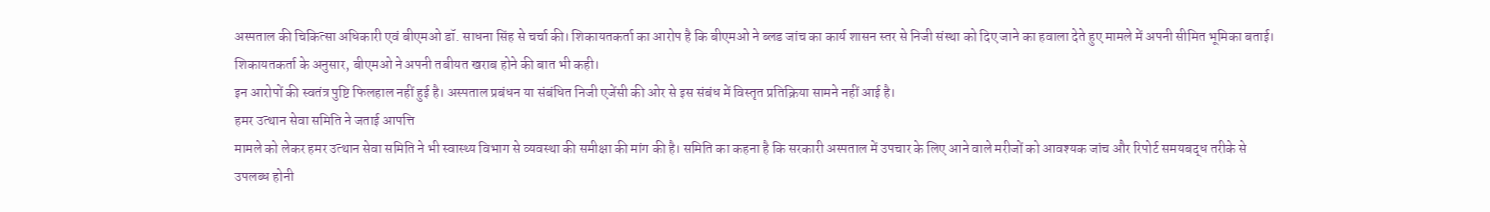अस्पताल की चिकित्सा अधिकारी एवं बीएमओ डॉ. साधना सिंह से चर्चा की। शिकायतकर्ता का आरोप है कि बीएमओ ने ब्लड जांच का कार्य शासन स्तर से निजी संस्था को दिए जाने का हवाला देते हुए मामले में अपनी सीमित भूमिका बताई। शिकायतकर्ता के अनुसार, बीएमओ ने अपनी तबीयत खराब होने की बात भी कही।
इन आरोपों की स्वतंत्र पुष्टि फिलहाल नहीं हुई है। अस्पताल प्रबंधन या संबंधित निजी एजेंसी की ओर से इस संबंध में विस्तृत प्रतिक्रिया सामने नहीं आई है।
हमर उत्थान सेवा समिति ने जताई आपत्ति
मामले को लेकर हमर उत्थान सेवा समिति ने भी स्वास्थ्य विभाग से व्यवस्था की समीक्षा की मांग की है। समिति का कहना है कि सरकारी अस्पताल में उपचार के लिए आने वाले मरीजों को आवश्यक जांच और रिपोर्ट समयबद्ध तरीके से उपलब्ध होनी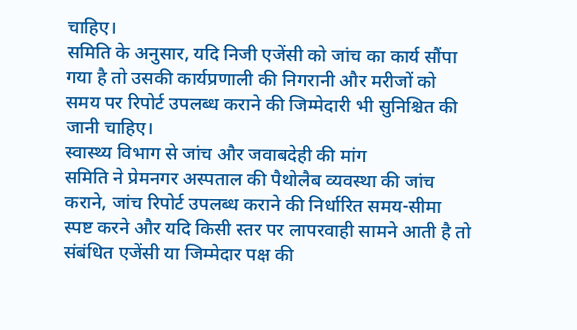चाहिए।
समिति के अनुसार, यदि निजी एजेंसी को जांच का कार्य सौंपा गया है तो उसकी कार्यप्रणाली की निगरानी और मरीजों को समय पर रिपोर्ट उपलब्ध कराने की जिम्मेदारी भी सुनिश्चित की जानी चाहिए।
स्वास्थ्य विभाग से जांच और जवाबदेही की मांग
समिति ने प्रेमनगर अस्पताल की पैथोलैब व्यवस्था की जांच कराने, जांच रिपोर्ट उपलब्ध कराने की निर्धारित समय-सीमा स्पष्ट करने और यदि किसी स्तर पर लापरवाही सामने आती है तो संबंधित एजेंसी या जिम्मेदार पक्ष की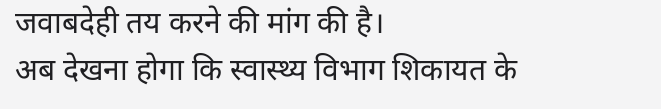जवाबदेही तय करने की मांग की है।
अब देखना होगा कि स्वास्थ्य विभाग शिकायत के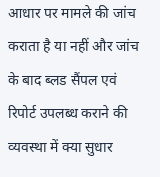आधार पर मामले की जांच कराता है या नहीं और जांच के बाद ब्लड सैंपल एवं रिपोर्ट उपलब्ध कराने की व्यवस्था में क्या सुधार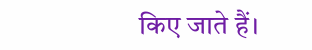किए जाते हैं।